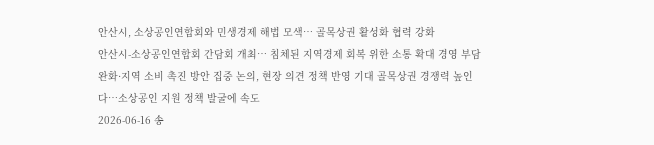안산시, 소상공인연합회와 민생경제 해법 모색… 골목상권 활성화 협력 강화
안산시-소상공인연합회 간담회 개최… 침체된 지역경제 회복 위한 소통 확대 경영 부담 완화·지역 소비 촉진 방안 집중 논의, 현장 의견 정책 반영 기대 골목상권 경쟁력 높인다…소상공인 지원 정책 발굴에 속도
2026-06-16 송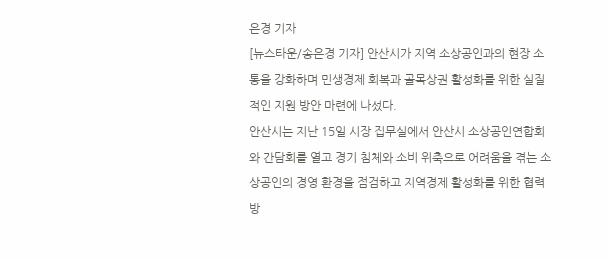은경 기자
[뉴스타운/송은경 기자] 안산시가 지역 소상공인과의 현장 소통을 강화하며 민생경제 회복과 골목상권 활성화를 위한 실질적인 지원 방안 마련에 나섰다.
안산시는 지난 15일 시장 집무실에서 안산시 소상공인연합회와 간담회를 열고 경기 침체와 소비 위축으로 어려움을 겪는 소상공인의 경영 환경을 점검하고 지역경제 활성화를 위한 협력 방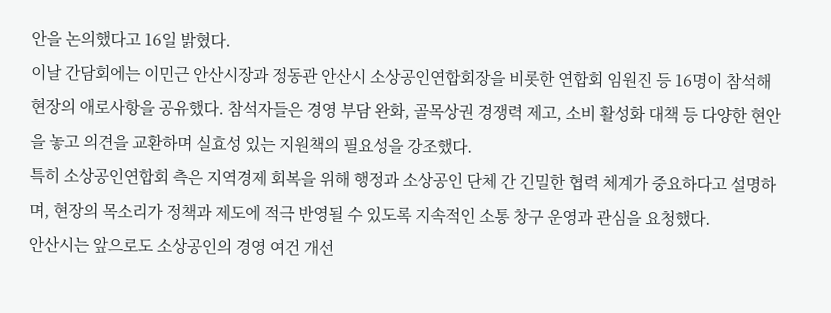안을 논의했다고 16일 밝혔다.
이날 간담회에는 이민근 안산시장과 정동관 안산시 소상공인연합회장을 비롯한 연합회 임원진 등 16명이 참석해 현장의 애로사항을 공유했다. 참석자들은 경영 부담 완화, 골목상권 경쟁력 제고, 소비 활성화 대책 등 다양한 현안을 놓고 의견을 교환하며 실효성 있는 지원책의 필요성을 강조했다.
특히 소상공인연합회 측은 지역경제 회복을 위해 행정과 소상공인 단체 간 긴밀한 협력 체계가 중요하다고 설명하며, 현장의 목소리가 정책과 제도에 적극 반영될 수 있도록 지속적인 소통 창구 운영과 관심을 요청했다.
안산시는 앞으로도 소상공인의 경영 여건 개선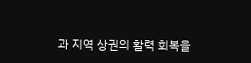과 지역 상권의 활력 회복을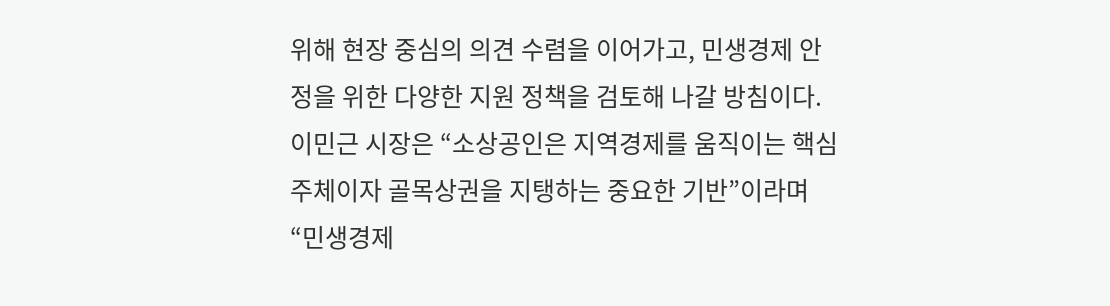위해 현장 중심의 의견 수렴을 이어가고, 민생경제 안정을 위한 다양한 지원 정책을 검토해 나갈 방침이다.
이민근 시장은 “소상공인은 지역경제를 움직이는 핵심 주체이자 골목상권을 지탱하는 중요한 기반”이라며 “민생경제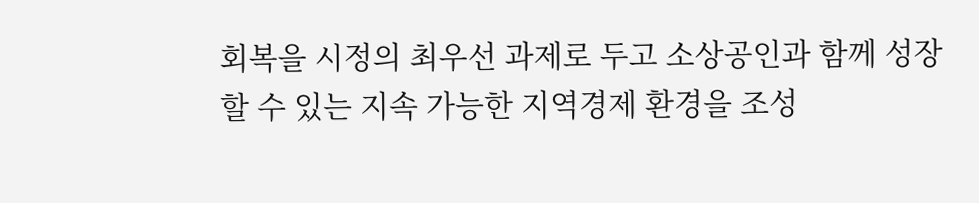회복을 시정의 최우선 과제로 두고 소상공인과 함께 성장할 수 있는 지속 가능한 지역경제 환경을 조성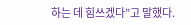하는 데 힘쓰겠다”고 말했다.